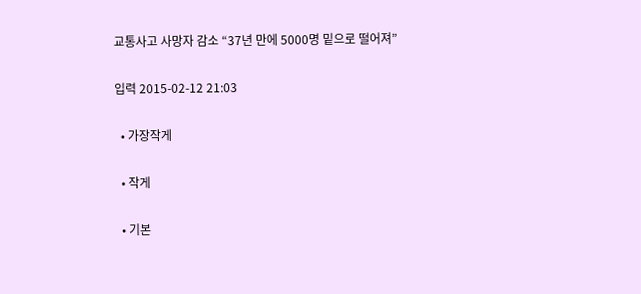교통사고 사망자 감소 “37년 만에 5000명 밑으로 떨어져”

입력 2015-02-12 21:03

  • 가장작게

  • 작게

  • 기본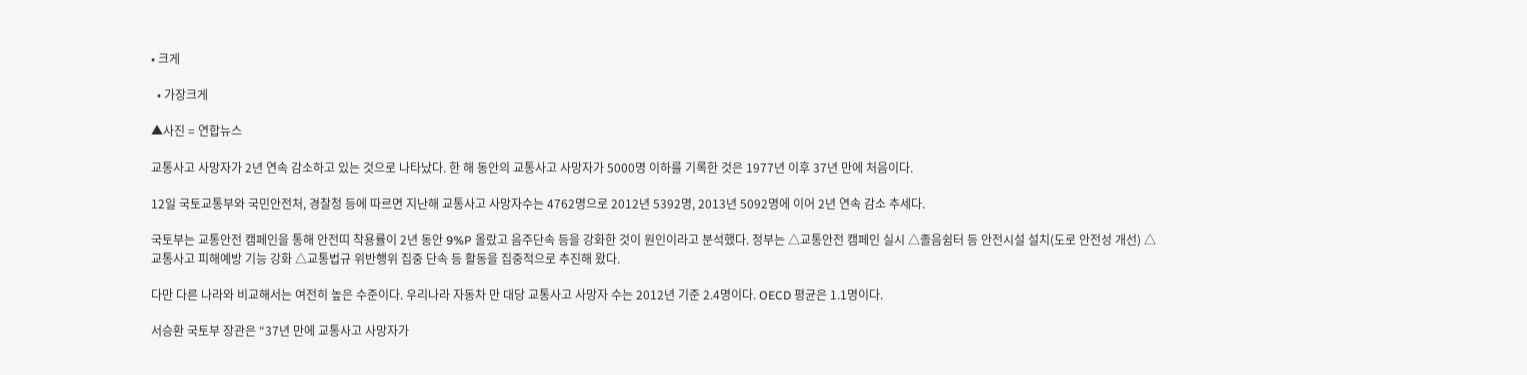• 크게

  • 가장크게

▲사진 = 연합뉴스

교통사고 사망자가 2년 연속 감소하고 있는 것으로 나타났다. 한 해 동안의 교통사고 사망자가 5000명 이하를 기록한 것은 1977년 이후 37년 만에 처음이다.

12일 국토교통부와 국민안전처, 경찰청 등에 따르면 지난해 교통사고 사망자수는 4762명으로 2012년 5392명, 2013년 5092명에 이어 2년 연속 감소 추세다.

국토부는 교통안전 캠페인을 통해 안전띠 착용률이 2년 동안 9%P 올랐고 음주단속 등을 강화한 것이 원인이라고 분석했다. 정부는 △교통안전 캠페인 실시 △졸음쉼터 등 안전시설 설치(도로 안전성 개선) △교통사고 피해예방 기능 강화 △교통법규 위반행위 집중 단속 등 활동을 집중적으로 추진해 왔다.

다만 다른 나라와 비교해서는 여전히 높은 수준이다. 우리나라 자동차 만 대당 교통사고 사망자 수는 2012년 기준 2.4명이다. OECD 평균은 1.1명이다.

서승환 국토부 장관은 “37년 만에 교통사고 사망자가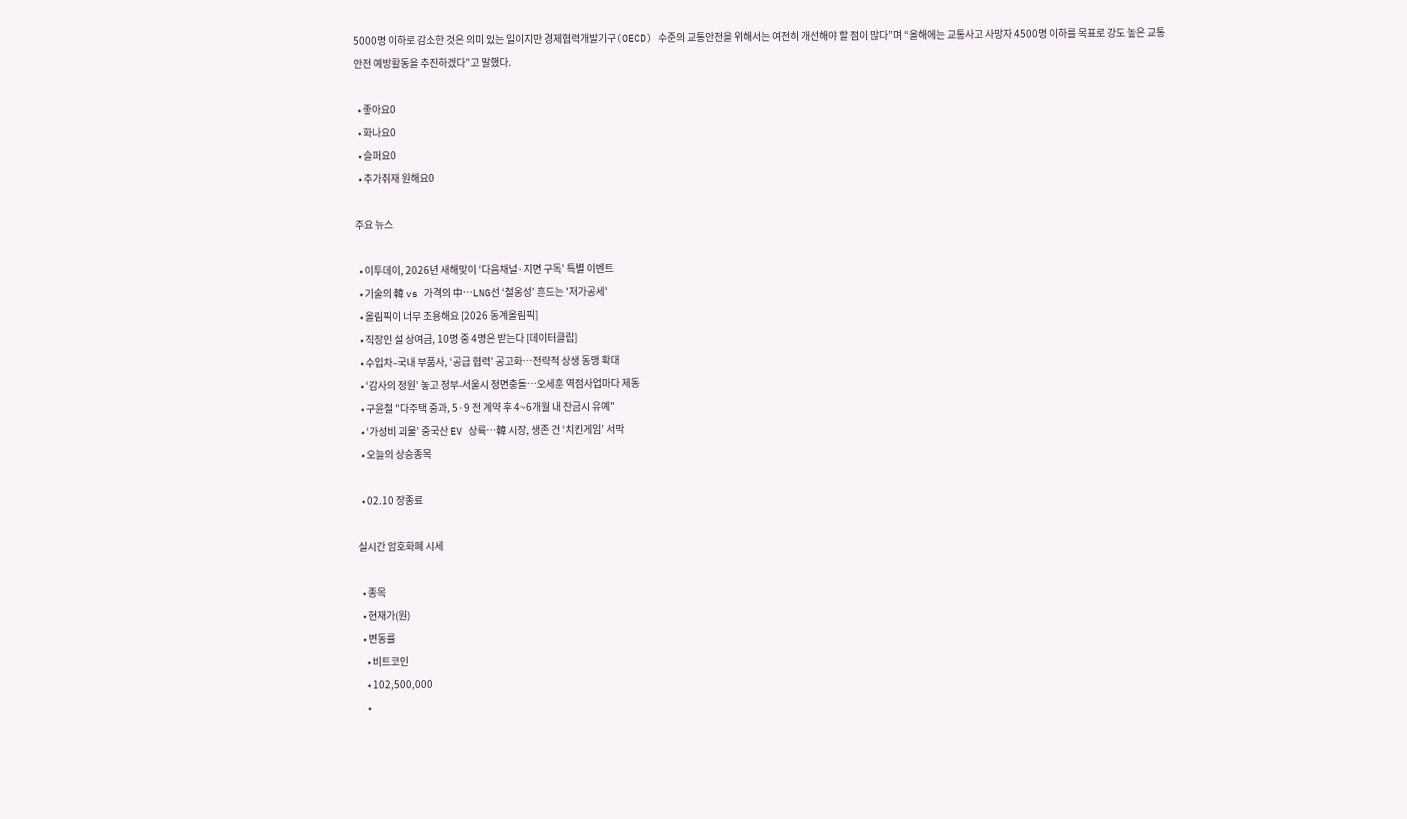5000명 이하로 감소한 것은 의미 있는 일이지만 경제협력개발기구(OECD) 수준의 교통안전을 위해서는 여전히 개선해야 할 점이 많다”며 “올해에는 교통사고 사망자 4500명 이하를 목표로 강도 높은 교통안전 예방활동을 추진하겠다”고 말했다.

  • 좋아요0
  • 화나요0
  • 슬퍼요0
  • 추가취재 원해요0

주요 뉴스

  • 이투데이, 2026년 새해맞이 ‘다음채널·지면 구독’ 특별 이벤트
  • 기술의 韓 vs 가격의 中…LNG선 ‘철옹성’ 흔드는 '저가공세'
  • 올림픽이 너무 조용해요 [2026 동계올림픽]
  • 직장인 설 상여금, 10명 중 4명은 받는다 [데이터클립]
  • 수입차–국내 부품사, ‘공급 협력’ 공고화…전략적 상생 동맹 확대
  • ‘감사의 정원’ 놓고 정부-서울시 정면충돌…오세훈 역점사업마다 제동
  • 구윤철 "다주택 중과, 5·9 전 계약 후 4~6개월 내 잔금시 유예"
  • ‘가성비 괴물’ 중국산 EV 상륙…韓 시장, 생존 건 ‘치킨게임’ 서막
  • 오늘의 상승종목

  • 02.10 장종료

실시간 암호화폐 시세

  • 종목
  • 현재가(원)
  • 변동률
    • 비트코인
    • 102,500,000
    •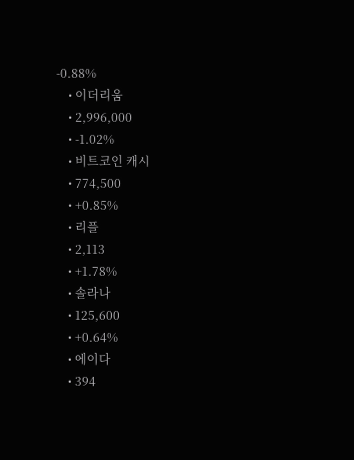-0.88%
    • 이더리움
    • 2,996,000
    • -1.02%
    • 비트코인 캐시
    • 774,500
    • +0.85%
    • 리플
    • 2,113
    • +1.78%
    • 솔라나
    • 125,600
    • +0.64%
    • 에이다
    • 394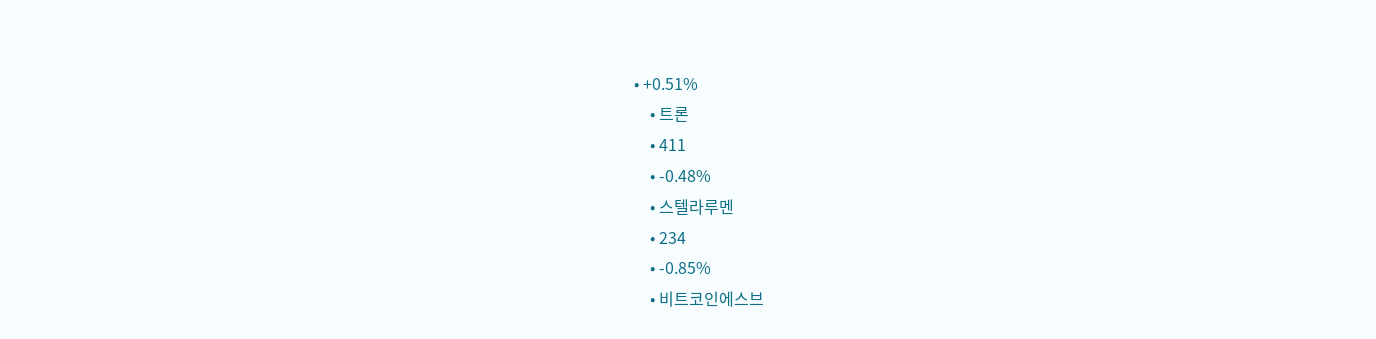• +0.51%
    • 트론
    • 411
    • -0.48%
    • 스텔라루멘
    • 234
    • -0.85%
    • 비트코인에스브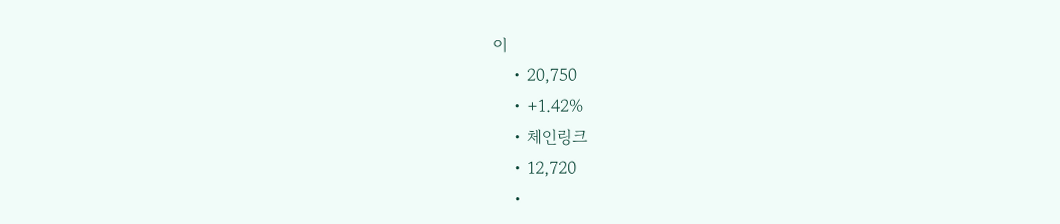이
    • 20,750
    • +1.42%
    • 체인링크
    • 12,720
    •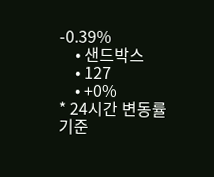-0.39%
    • 샌드박스
    • 127
    • +0%
* 24시간 변동률 기준